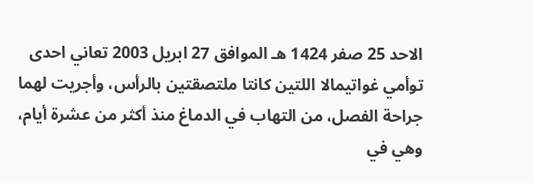الاحد 25 صفر 1424 هـ الموافق 27 ابريل 2003 تعاني احدى توأمي غواتيمالا اللتين كانتا ملتصقتين بالرأس، وأجريت لهما جراحة الفصل، من التهاب في الدماغ منذ أكثر من عشرة أيام، وهي في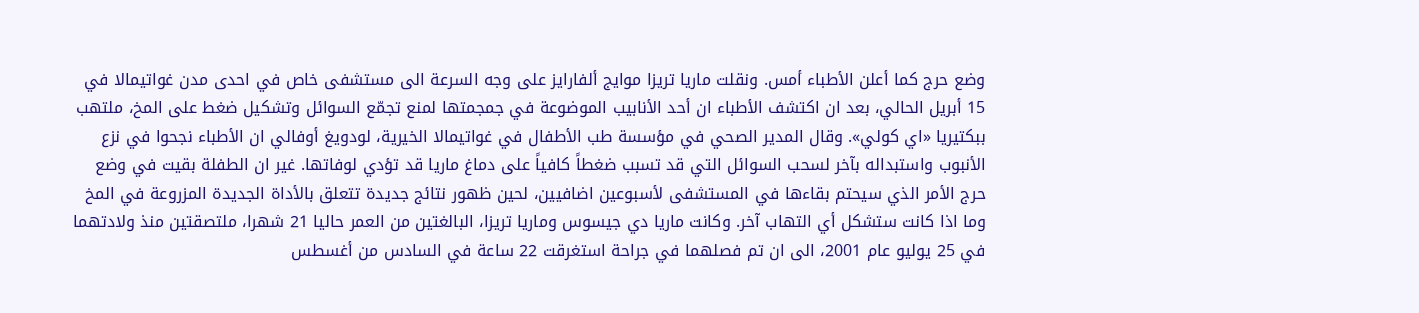وضع حرج كما أعلن الأطباء أمس. ونقلت ماريا تريزا موايج ألفارايز على وجه السرعة الى مستشفى خاص في احدى مدن غواتيمالا في 15 أبريل الحالي، بعد ان اكتشف الأطباء ان أحد الأنابيب الموضوعة في جمجمتها لمنع تجمّع السوائل وتشكيل ضغط على المخ، ملتهب ببكتيريا «اي كولي». وقال المدير الصحي في مؤسسة طب الأطفال في غواتيمالا الخيرية، لودويغ أوفالي ان الأطباء نجحوا في نزع الأنبوب واستبداله بآخر لسحب السوائل التي قد تسبب ضغطاً كافياً على دماغ ماريا قد تؤدي لوفاتها. غير ان الطفلة بقيت في وضع حرج الأمر الذي سيحتم بقاءها في المستشفى لأسبوعين اضافيين، لحين ظهور نتائج جديدة تتعلق بالأداة الجديدة المزروعة في المخ وما اذا كانت ستشكل أي التهاب آخر. وكانت ماريا دي جيسوس وماريا تريزا، البالغتين من العمر حاليا 21 شهرا، ملتصقتين منذ ولادتهما في 25 يوليو عام 2001، الى ان تم فصلهما في جراحة استغرقت 22 ساعة في السادس من أغسطس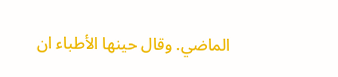الماضي. وقال حينها الأطباء ان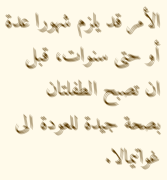الأمر قد يلزم شهورا عدة أو حتى سنوات، قبل ان تصبح الطفلتان بصحة جيدة للعودة الى غواتيمالا.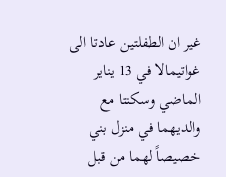غير ان الطفلتين عادتا الى غواتيمالا في 13 يناير الماضي وسكنتا مع والديهما في منزل بني خصيصاً لهما من قبل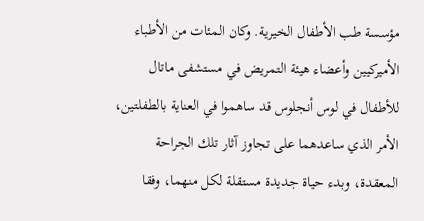مؤسسة طب الأطفال الخيرية. وكان المئات من الأطباء الأميركيين وأعضاء هيئة التمريض في مستشفى ماتال للأطفال في لوس أنجلوس قد ساهموا في العناية بالطفلتين، الأمر الذي ساعدهما على تجاوز آثار تلك الجراحة المعقدة، وبدء حياة جديدة مستقلة لكل منهما، وفقا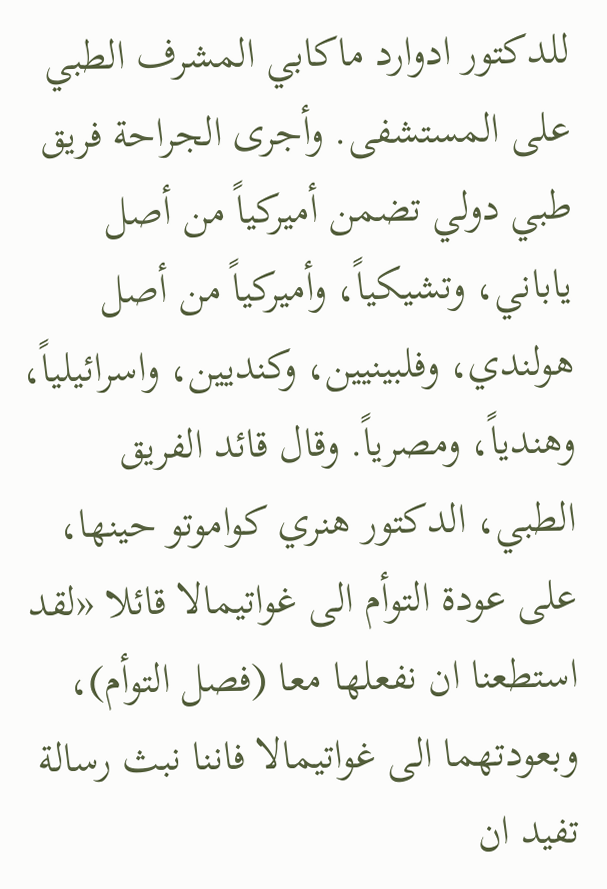للدكتور ادوارد ماكابي المشرف الطبي على المستشفى. وأجرى الجراحة فريق طبي دولي تضمن أميركياً من أصل ياباني، وتشيكياً، وأميركياً من أصل هولندي، وفلبينيين، وكنديين، واسرائيلياً، وهندياً، ومصرياً. وقال قائد الفريق الطبي، الدكتور هنري كواموتو حينها، على عودة التوأم الى غواتيمالا قائلا «لقد استطعنا ان نفعلها معا (فصل التوأم)، وبعودتهما الى غواتيمالا فاننا نبث رسالة تفيد ان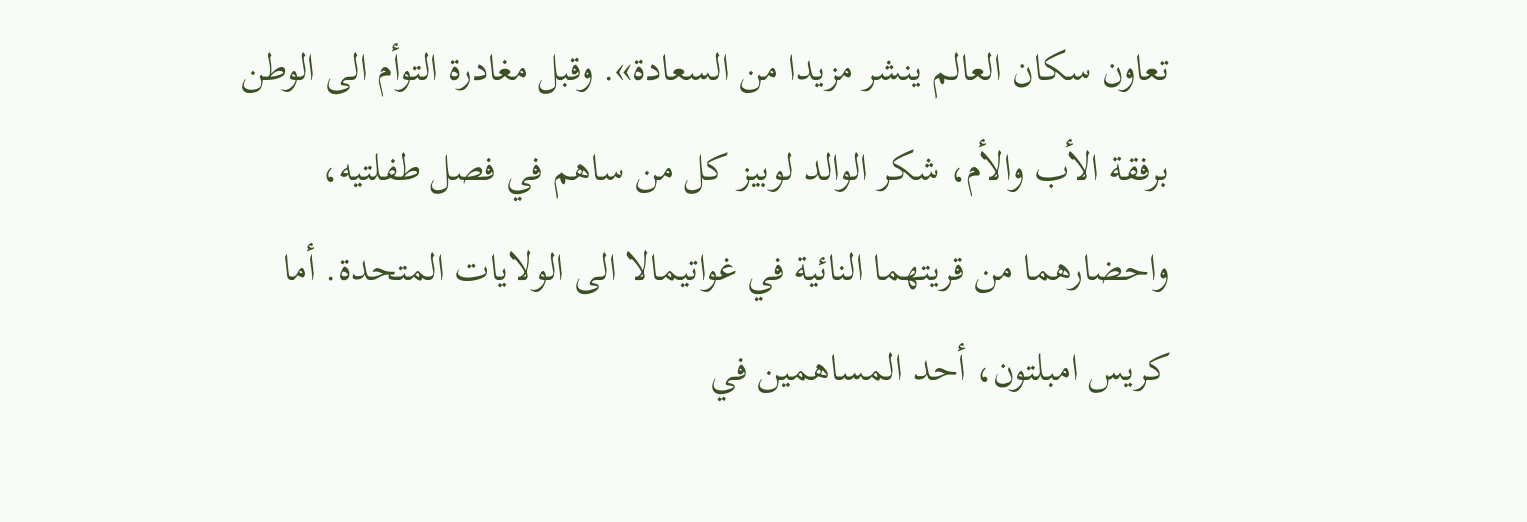تعاون سكان العالم ينشر مزيدا من السعادة». وقبل مغادرة التوأم الى الوطن برفقة الأب والأم، شكر الوالد لوبيز كل من ساهم في فصل طفلتيه، واحضارهما من قريتهما النائية في غواتيمالا الى الولايات المتحدة. أما كريس امبلتون، أحد المساهمين في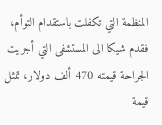المنظمة التي تكفلت باستقدام التوأم، فقدم شيكا الى المستشفى التي أجريت الجراحة قيمته 470 ألف دولار، تمثل قيمة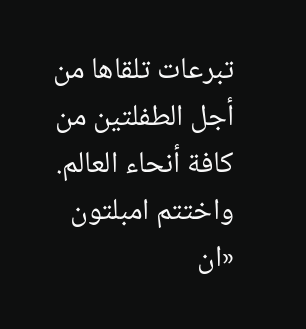تبرعات تلقاها من أجل الطفلتين من كافة أنحاء العالم. واختتم امبلتون «ان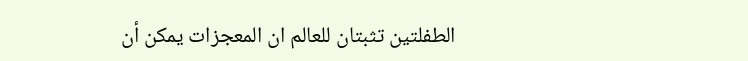الطفلتين تثبتان للعالم ان المعجزات يمكن أن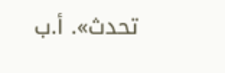تحدث». أ.ب